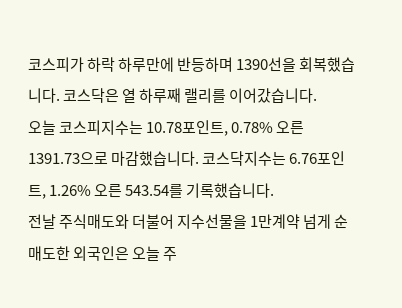코스피가 하락 하루만에 반등하며 1390선을 회복했습니다. 코스닥은 열 하루째 랠리를 이어갔습니다.
오늘 코스피지수는 10.78포인트, 0.78% 오른 1391.73으로 마감했습니다. 코스닥지수는 6.76포인트, 1.26% 오른 543.54를 기록했습니다.
전날 주식매도와 더불어 지수선물을 1만계약 넘게 순매도한 외국인은 오늘 주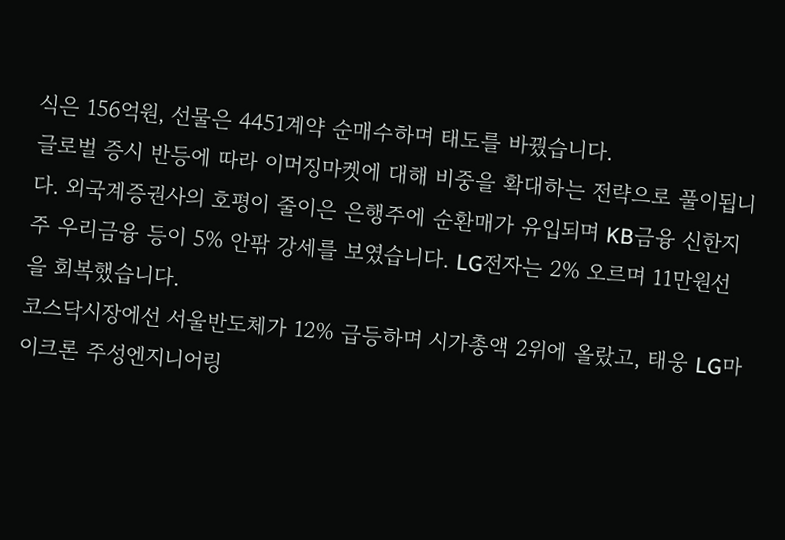식은 156억원, 선물은 4451계약 순매수하며 태도를 바꿨습니다.
글로벌 증시 반등에 따라 이머징마켓에 대해 비중을 확대하는 전략으로 풀이됩니다. 외국계증권사의 호평이 줄이은 은행주에 순환매가 유입되며 KB금융 신한지주 우리금융 등이 5% 안팎 강세를 보였습니다. LG전자는 2% 오르며 11만원선을 회복했습니다.
코스닥시장에선 서울반도체가 12% 급등하며 시가총액 2위에 올랐고, 태웅 LG마이크론 주성엔지니어링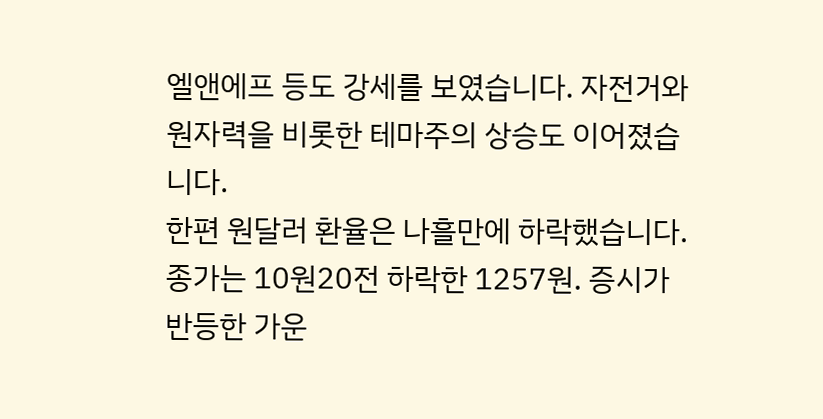엘앤에프 등도 강세를 보였습니다. 자전거와 원자력을 비롯한 테마주의 상승도 이어졌습니다.
한편 원달러 환율은 나흘만에 하락했습니다. 종가는 10원20전 하락한 1257원. 증시가 반등한 가운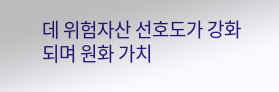데 위험자산 선호도가 강화되며 원화 가치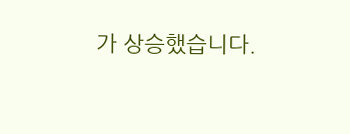가 상승했습니다.